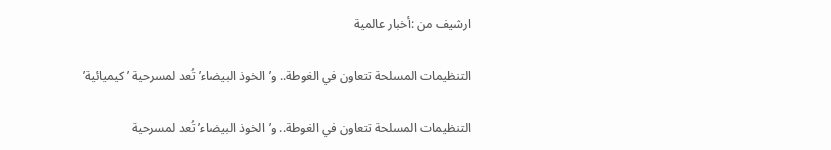ارشيف من :أخبار عالمية

التنظيمات المسلحة تتعاون في الغوطة.. و’الخوذ البيضاء’ تُعد لمسرحية ’كيميائية’

التنظيمات المسلحة تتعاون في الغوطة.. و’الخوذ البيضاء’ تُعد لمسرحية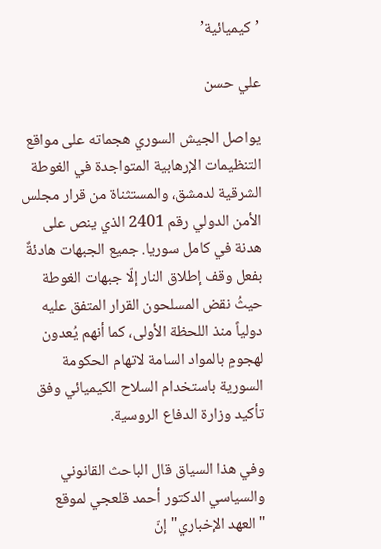’كيميائية’

علي حسن

يواصل الجيش السوري هجماته على مواقع التنظيمات الإرهابية المتواجدة في الغوطة الشرقية لدمشق، والمستثناة من قرار مجلس الأمن الدولي رقم 2401 الذي ينص على هدنة في كامل سوريا. جميع الجبهات هادئةٌ بفعل وقف إطلاق النار إلّا جبهات الغوطة حيثُ نقض المسلحون القرار المتفق عليه دولياً منذ اللحظة الأولى، كما أنهم يُعدون لهجومٍ بالمواد السامة لاتهام الحكومة السورية باستخدام السلاح الكيميائي وفق تأكيد وزارة الدفاع الروسية.

وفي هذا السياق قال الباحث القانوني والسياسي الدكتور أحمد قلعجي لموقع "العهد الإخباري" إنّ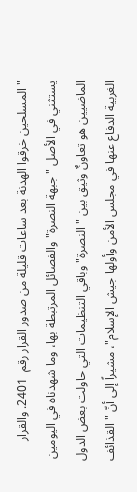"المسلحين خرقوا الهدنة بعد ساعات قليلة من صدور القرار رقم  2401. والقرار يستثني في الأصل "جبهة النصرة" والفصائل المرتبطة بها، وما شهدناه في اليومين الماضيين هو تعاونٌ وثيق بين "النصرة" وباقي التنظيمات التي حاولت بعض الدول الغربية الدفاع عنها في مجلس الأمن وأولها جيش الإسلام"، مشيراً إلى أنّ " القذائف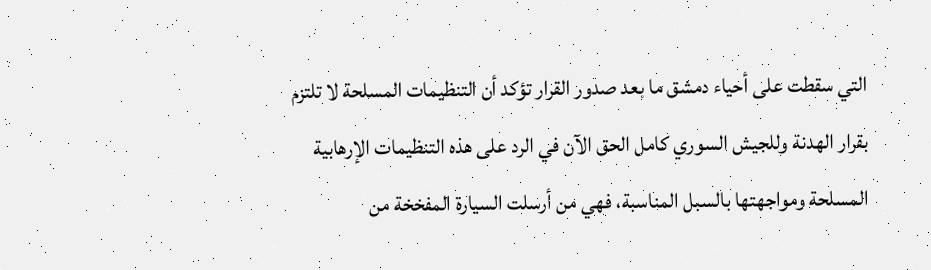التي سقطت على أحياء دمشق ما بعد صدور القرار تؤكد أن التنظيمات المسلحة لا تلتزم بقرار الهدنة وللجيش السوري كامل الحق الآن في الرد على هذه التنظيمات الإرهابية المسلحة ومواجهتها بالسبل المناسبة، فهي من أرسلت السيارة المفخخة من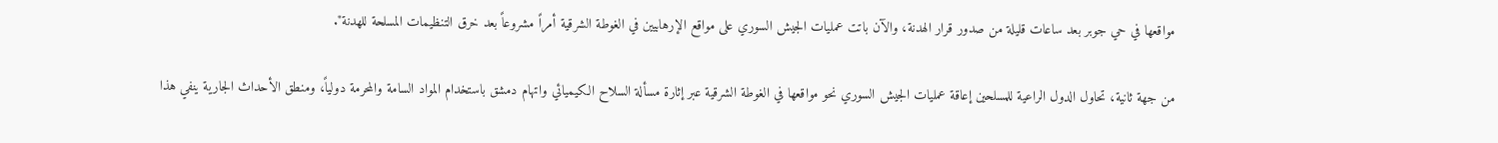مواقعها في حي جوبر بعد ساعات قليلة من صدور قرار الهدنة، والآن باتت عمليات الجيش السوري على مواقع الإرهابيين في الغوطة الشرقية أمراً مشروعاً بعد خرق التنظيمات المسلحة للهدنة".

من جهة ثانية، تحاول الدول الراعية للمسلحين إعاقة عمليات الجيش السوري نحو مواقعها في الغوطة الشرقية عبر إثارة مسألة السلاح الكيميائي واتهام دمشق باستخدام المواد السامة والمحرمة دولياً، ومنطق الأحداث الجارية ينفي هذا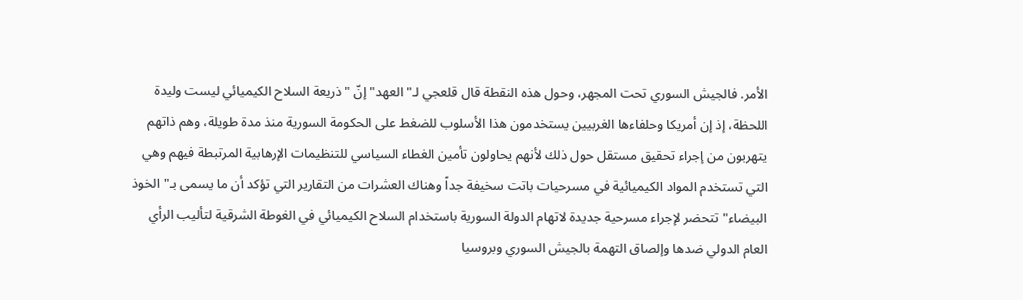الأمر. فالجيش السوري تحت المجهر، وحول هذه النقطة قال قلعجي لـ"العهد" إنّ "ذريعة السلاح الكيميائي ليست وليدة اللحظة، إذ إن أمريكا وحلفاءها الغربيين يستخدمون هذا الأسلوب للضغط على الحكومة السورية منذ مدة طويلة، وهم ذاتهم يتهربون من إجراء تحقيق مستقل حول ذلك لأنهم يحاولون تأمين الغطاء السياسي للتنظيمات الإرهابية المرتبطة فيهم وهي التي تستخدم المواد الكيميائية في مسرحيات باتت سخيفة جداً وهناك العشرات من التقارير التي تؤكد أن ما يسمى بـ"الخوذ البيضاء" تتحضر لإجراء مسرحية جديدة لاتهام الدولة السورية باستخدام السلاح الكيميائي في الغوطة الشرقية لتأليب الرأي العام الدولي ضدها وإلصاق التهمة بالجيش السوري وبروسيا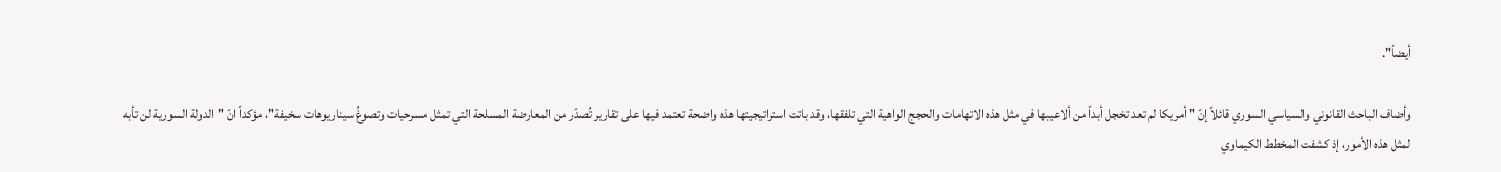أيضاً".

وأضاف الباحث القانوني والسياسي السوري قائلاً إنّ " أمريكا لم تعد تخجل أبداً من ألاعيبها في مثل هذه الاتهامات والحجج الواهية التي تلفقها، وقد باتت استراتيجيتها هذه واضحة تعتمد فيها على تقارير تُصدّر من المعارضة المسلحة التي تمثل مسرحيات وتصوغُ سيناريوهات سخيفة"، مؤكداً انّ "الدولة السورية لن تأبه لمثل هذه الأمور، إذ كشفت المخطط الكيماوي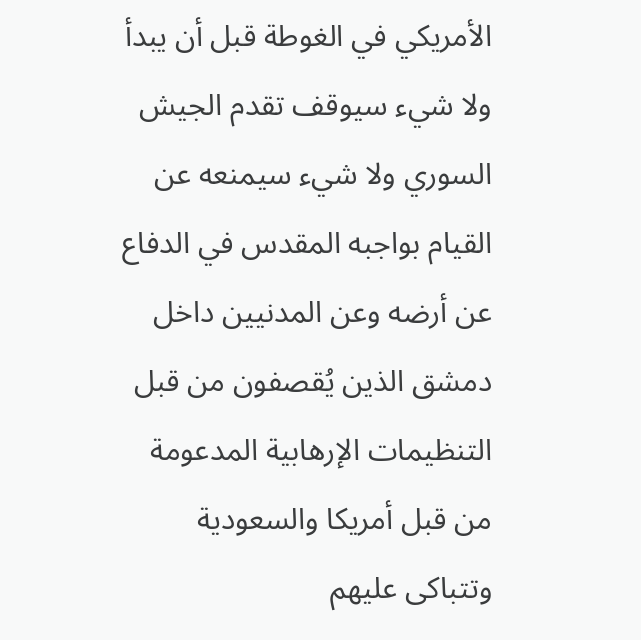الأمريكي في الغوطة قبل أن يبدأ ولا شيء سيوقف تقدم الجيش السوري ولا شيء سيمنعه عن القيام بواجبه المقدس في الدفاع عن أرضه وعن المدنيين داخل دمشق الذين يُقصفون من قبل التنظيمات الإرهابية المدعومة من قبل أمريكا والسعودية وتتباكى عليهم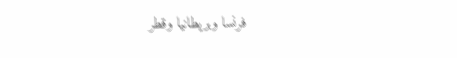فرنسا وبريطانيا وقطر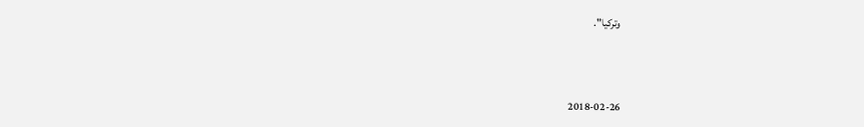وتركيا".



2018-02-26